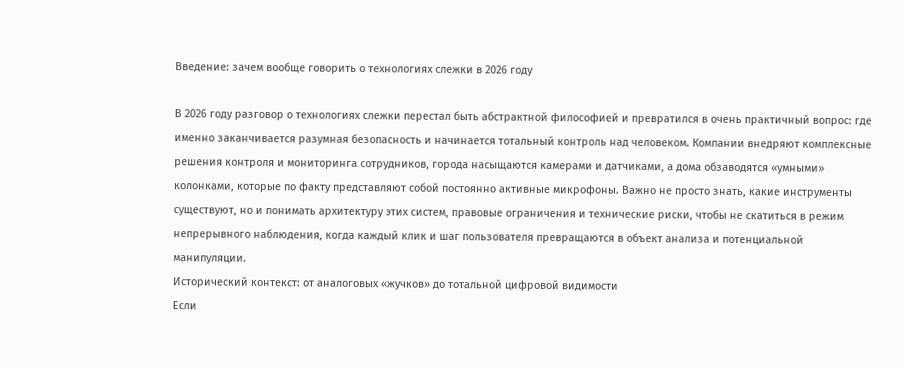Введение: зачем вообще говорить о технологиях слежки в 2026 году

В 2026 году разговор о технологиях слежки перестал быть абстрактной философией и превратился в очень практичный вопрос: где именно заканчивается разумная безопасность и начинается тотальный контроль над человеком. Компании внедряют комплексные решения контроля и мониторинга сотрудников, города насыщаются камерами и датчиками, а дома обзаводятся «умными» колонками, которые по факту представляют собой постоянно активные микрофоны. Важно не просто знать, какие инструменты существуют, но и понимать архитектуру этих систем, правовые ограничения и технические риски, чтобы не скатиться в режим непрерывного наблюдения, когда каждый клик и шаг пользователя превращаются в объект анализа и потенциальной манипуляции.
Исторический контекст: от аналоговых «жучков» до тотальной цифровой видимости
Если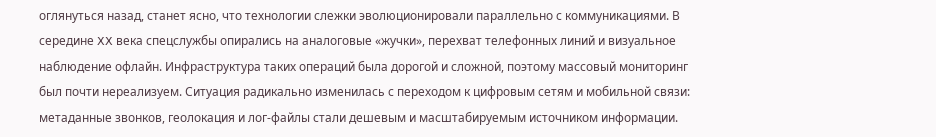оглянуться назад, станет ясно, что технологии слежки эволюционировали параллельно с коммуникациями. В середине XX века спецслужбы опирались на аналоговые «жучки», перехват телефонных линий и визуальное наблюдение офлайн. Инфраструктура таких операций была дорогой и сложной, поэтому массовый мониторинг был почти нереализуем. Ситуация радикально изменилась с переходом к цифровым сетям и мобильной связи: метаданные звонков, геолокация и лог-файлы стали дешевым и масштабируемым источником информации.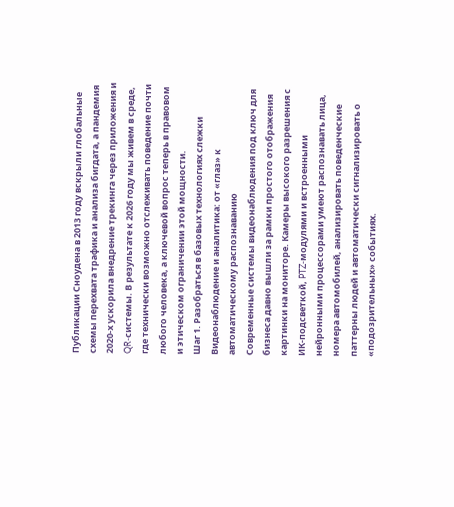Публикации Сноудена в 2013 году вскрыли глобальные схемы перехвата трафика и анализа бигдата, а пандемия 2020‑х ускорила внедрение трекинга через приложения и QR‑системы. В результате к 2026 году мы живем в среде, где технически возможно отслеживать поведение почти любого человека, а ключевой вопрос теперь в правовом и этическом ограничении этой мощности.
Шаг 1. Разобраться в базовых технологиях слежки
Видеонаблюдение и аналитика: от «глаз» к автоматическому распознаванию
Современные системы видеонаблюдения под ключ для бизнеса давно вышли за рамки простого отображения картинки на мониторе. Камеры высокого разрешения с ИК‑подсветкой, PTZ‑модулями и встроенными нейронными процессорами умеют распознавать лица, номера автомобилей, анализировать поведенческие паттерны людей и автоматически сигнализировать о «подозрительных» событиях.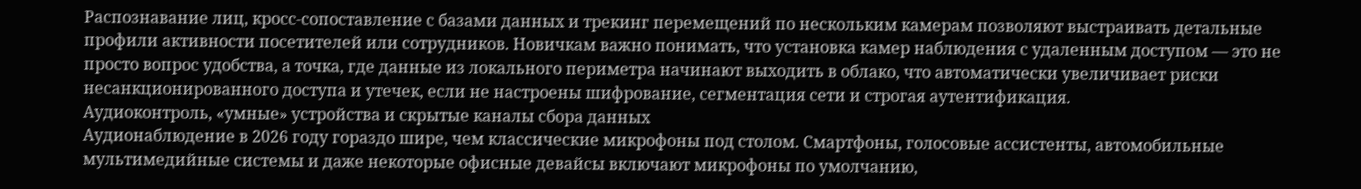Распознавание лиц, кросс‑сопоставление с базами данных и трекинг перемещений по нескольким камерам позволяют выстраивать детальные профили активности посетителей или сотрудников. Новичкам важно понимать, что установка камер наблюдения с удаленным доступом — это не просто вопрос удобства, а точка, где данные из локального периметра начинают выходить в облако, что автоматически увеличивает риски несанкционированного доступа и утечек, если не настроены шифрование, сегментация сети и строгая аутентификация.
Аудиоконтроль, «умные» устройства и скрытые каналы сбора данных
Аудионаблюдение в 2026 году гораздо шире, чем классические микрофоны под столом. Смартфоны, голосовые ассистенты, автомобильные мультимедийные системы и даже некоторые офисные девайсы включают микрофоны по умолчанию,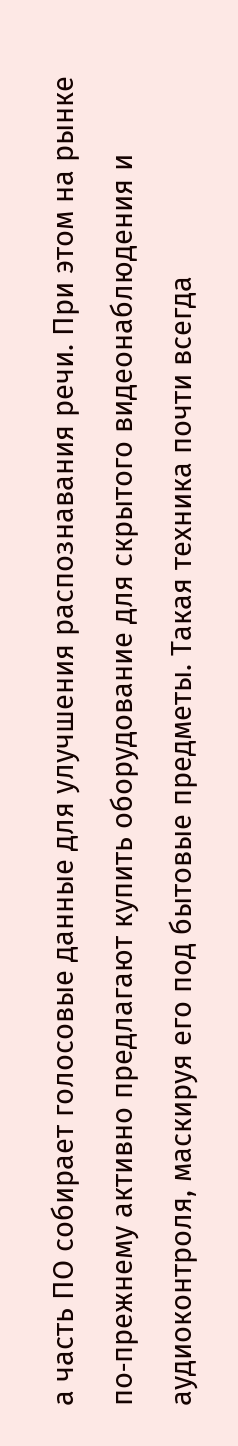а часть ПО собирает голосовые данные для улучшения распознавания речи. При этом на рынке по‑прежнему активно предлагают купить оборудование для скрытого видеонаблюдения и аудиоконтроля, маскируя его под бытовые предметы. Такая техника почти всегда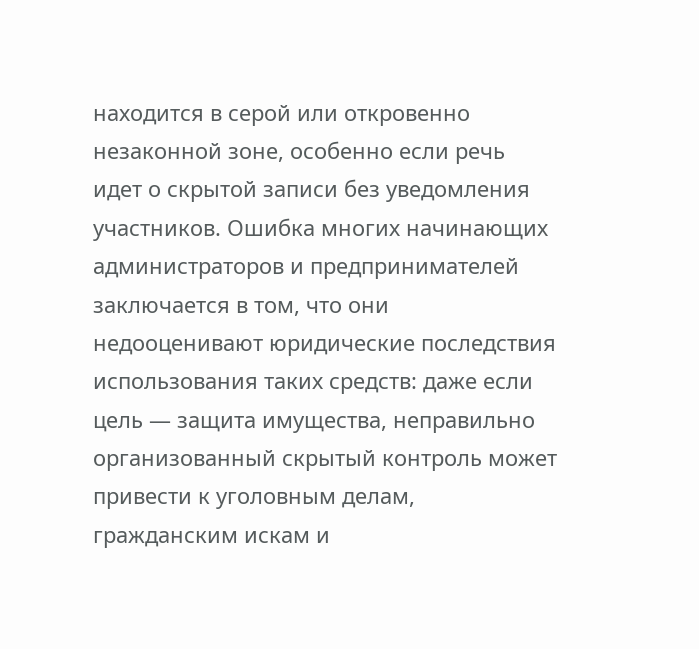находится в серой или откровенно незаконной зоне, особенно если речь идет о скрытой записи без уведомления участников. Ошибка многих начинающих администраторов и предпринимателей заключается в том, что они недооценивают юридические последствия использования таких средств: даже если цель — защита имущества, неправильно организованный скрытый контроль может привести к уголовным делам, гражданским искам и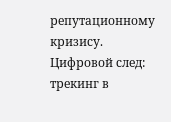репутационному кризису.
Цифровой след: трекинг в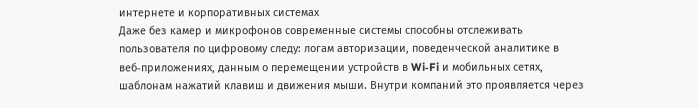интернете и корпоративных системах
Даже без камер и микрофонов современные системы способны отслеживать пользователя по цифровому следу: логам авторизации, поведенческой аналитике в веб‑приложениях, данным о перемещении устройств в Wi‑Fi и мобильных сетях, шаблонам нажатий клавиш и движения мыши. Внутри компаний это проявляется через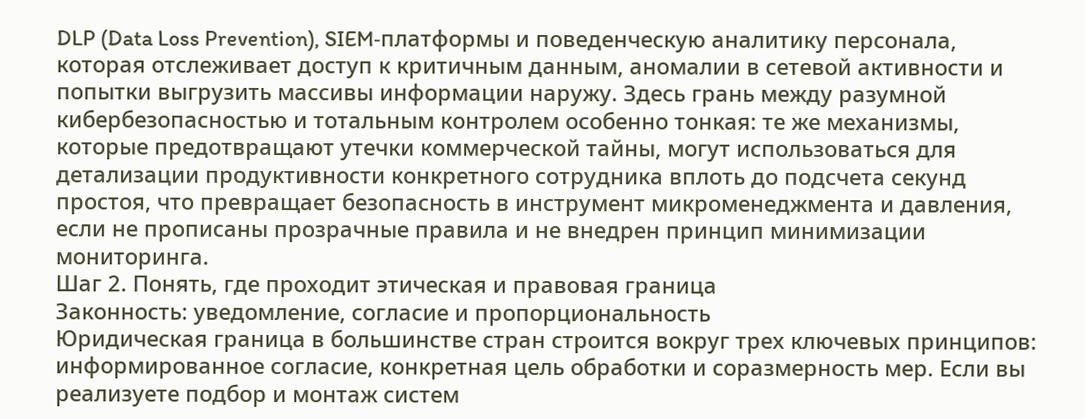DLP (Data Loss Prevention), SIEM‑платформы и поведенческую аналитику персонала, которая отслеживает доступ к критичным данным, аномалии в сетевой активности и попытки выгрузить массивы информации наружу. Здесь грань между разумной кибербезопасностью и тотальным контролем особенно тонкая: те же механизмы, которые предотвращают утечки коммерческой тайны, могут использоваться для детализации продуктивности конкретного сотрудника вплоть до подсчета секунд простоя, что превращает безопасность в инструмент микроменеджмента и давления, если не прописаны прозрачные правила и не внедрен принцип минимизации мониторинга.
Шаг 2. Понять, где проходит этическая и правовая граница
Законность: уведомление, согласие и пропорциональность
Юридическая граница в большинстве стран строится вокруг трех ключевых принципов: информированное согласие, конкретная цель обработки и соразмерность мер. Если вы реализуете подбор и монтаж систем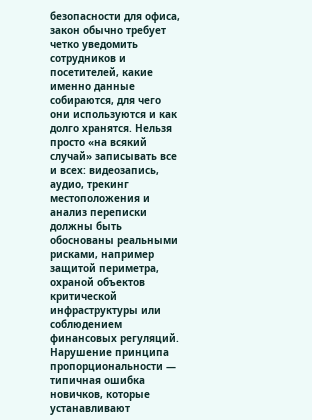безопасности для офиса, закон обычно требует четко уведомить сотрудников и посетителей, какие именно данные собираются, для чего они используются и как долго хранятся. Нельзя просто «на всякий случай» записывать все и всех: видеозапись, аудио, трекинг местоположения и анализ переписки должны быть обоснованы реальными рисками, например защитой периметра, охраной объектов критической инфраструктуры или соблюдением финансовых регуляций. Нарушение принципа пропорциональности — типичная ошибка новичков, которые устанавливают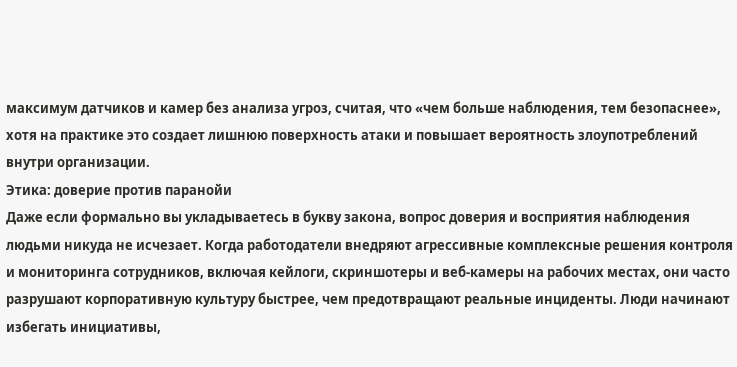максимум датчиков и камер без анализа угроз, считая, что «чем больше наблюдения, тем безопаснее», хотя на практике это создает лишнюю поверхность атаки и повышает вероятность злоупотреблений внутри организации.
Этика: доверие против паранойи
Даже если формально вы укладываетесь в букву закона, вопрос доверия и восприятия наблюдения людьми никуда не исчезает. Когда работодатели внедряют агрессивные комплексные решения контроля и мониторинга сотрудников, включая кейлоги, скриншотеры и веб‑камеры на рабочих местах, они часто разрушают корпоративную культуру быстрее, чем предотвращают реальные инциденты. Люди начинают избегать инициативы,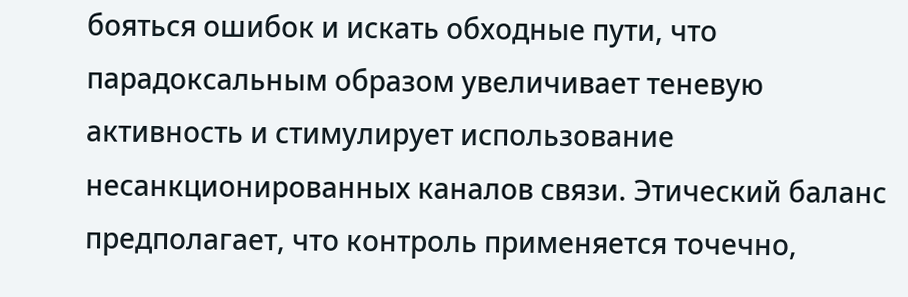бояться ошибок и искать обходные пути, что парадоксальным образом увеличивает теневую активность и стимулирует использование несанкционированных каналов связи. Этический баланс предполагает, что контроль применяется точечно,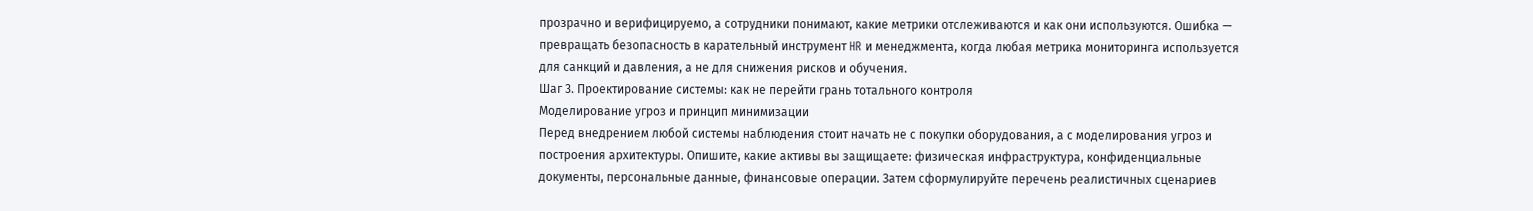прозрачно и верифицируемо, а сотрудники понимают, какие метрики отслеживаются и как они используются. Ошибка — превращать безопасность в карательный инструмент HR и менеджмента, когда любая метрика мониторинга используется для санкций и давления, а не для снижения рисков и обучения.
Шаг 3. Проектирование системы: как не перейти грань тотального контроля
Моделирование угроз и принцип минимизации
Перед внедрением любой системы наблюдения стоит начать не с покупки оборудования, а с моделирования угроз и построения архитектуры. Опишите, какие активы вы защищаете: физическая инфраструктура, конфиденциальные документы, персональные данные, финансовые операции. Затем сформулируйте перечень реалистичных сценариев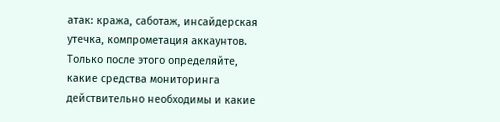атак: кража, саботаж, инсайдерская утечка, компрометация аккаунтов. Только после этого определяйте, какие средства мониторинга действительно необходимы и какие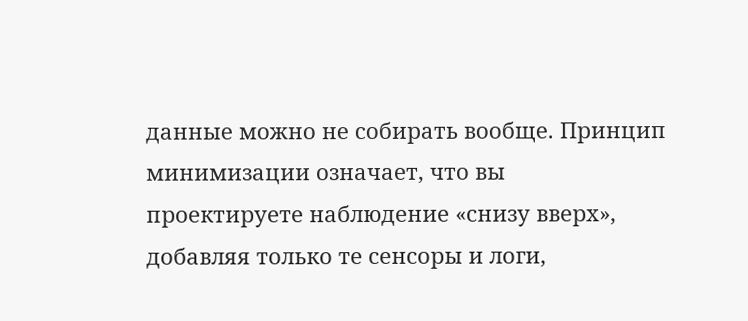данные можно не собирать вообще. Принцип минимизации означает, что вы проектируете наблюдение «снизу вверх», добавляя только те сенсоры и логи,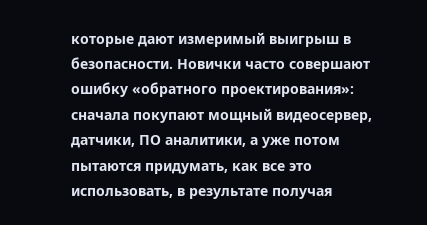которые дают измеримый выигрыш в безопасности. Новички часто совершают ошибку «обратного проектирования»: сначала покупают мощный видеосервер, датчики, ПО аналитики, а уже потом пытаются придумать, как все это использовать, в результате получая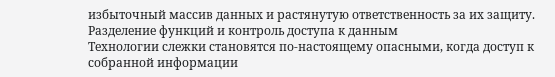избыточный массив данных и растянутую ответственность за их защиту.
Разделение функций и контроль доступа к данным
Технологии слежки становятся по‑настоящему опасными, когда доступ к собранной информации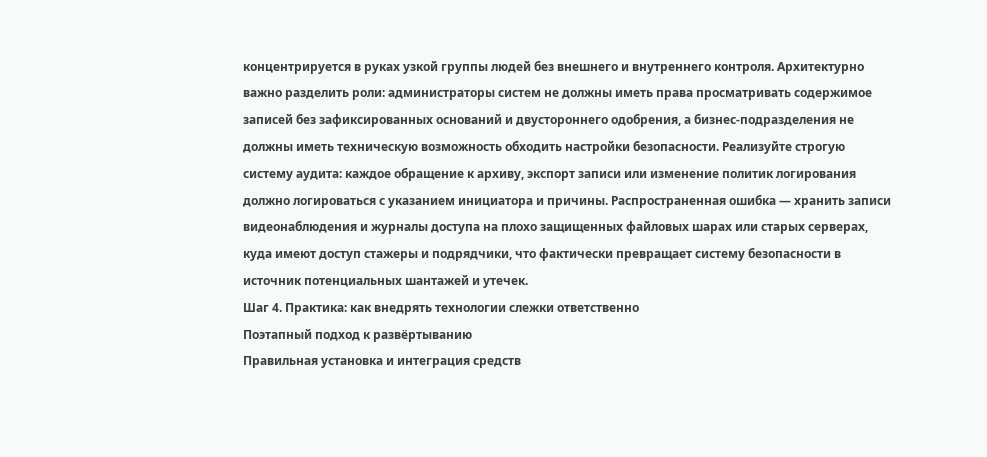концентрируется в руках узкой группы людей без внешнего и внутреннего контроля. Архитектурно важно разделить роли: администраторы систем не должны иметь права просматривать содержимое записей без зафиксированных оснований и двустороннего одобрения, а бизнес‑подразделения не должны иметь техническую возможность обходить настройки безопасности. Реализуйте строгую систему аудита: каждое обращение к архиву, экспорт записи или изменение политик логирования должно логироваться с указанием инициатора и причины. Распространенная ошибка — хранить записи видеонаблюдения и журналы доступа на плохо защищенных файловых шарах или старых серверах, куда имеют доступ стажеры и подрядчики, что фактически превращает систему безопасности в источник потенциальных шантажей и утечек.
Шаг 4. Практика: как внедрять технологии слежки ответственно
Поэтапный подход к развёртыванию
Правильная установка и интеграция средств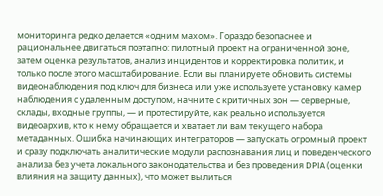мониторинга редко делается «одним махом». Гораздо безопаснее и рациональнее двигаться поэтапно: пилотный проект на ограниченной зоне, затем оценка результатов, анализ инцидентов и корректировка политик, и только после этого масштабирование. Если вы планируете обновить системы видеонаблюдения под ключ для бизнеса или уже используете установку камер наблюдения с удаленным доступом, начните с критичных зон — серверные, склады, входные группы, — и протестируйте, как реально используется видеоархив, кто к нему обращается и хватает ли вам текущего набора метаданных. Ошибка начинающих интеграторов — запускать огромный проект и сразу подключать аналитические модули распознавания лиц и поведенческого анализа без учета локального законодательства и без проведения DPIA (оценки влияния на защиту данных), что может вылиться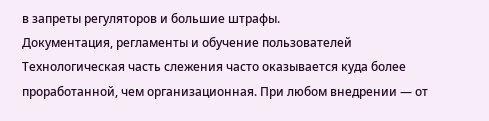в запреты регуляторов и большие штрафы.
Документация, регламенты и обучение пользователей
Технологическая часть слежения часто оказывается куда более проработанной, чем организационная. При любом внедрении — от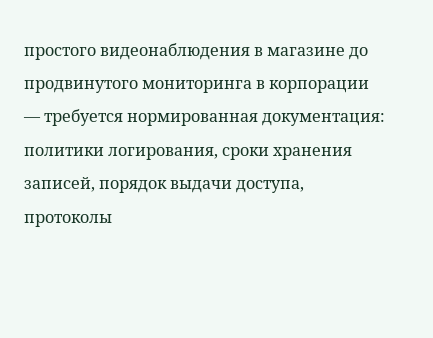простого видеонаблюдения в магазине до продвинутого мониторинга в корпорации — требуется нормированная документация: политики логирования, сроки хранения записей, порядок выдачи доступа, протоколы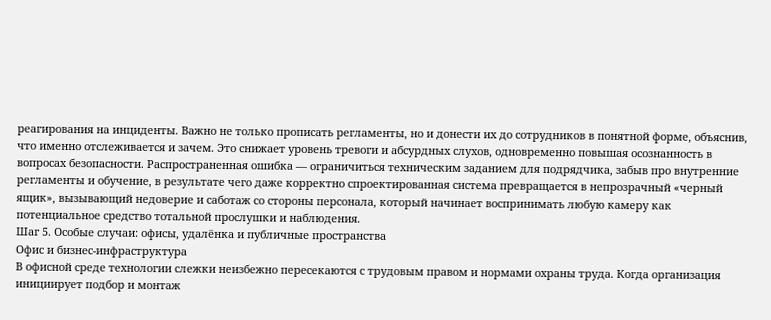реагирования на инциденты. Важно не только прописать регламенты, но и донести их до сотрудников в понятной форме, объяснив, что именно отслеживается и зачем. Это снижает уровень тревоги и абсурдных слухов, одновременно повышая осознанность в вопросах безопасности. Распространенная ошибка — ограничиться техническим заданием для подрядчика, забыв про внутренние регламенты и обучение, в результате чего даже корректно спроектированная система превращается в непрозрачный «черный ящик», вызывающий недоверие и саботаж со стороны персонала, который начинает воспринимать любую камеру как потенциальное средство тотальной прослушки и наблюдения.
Шаг 5. Особые случаи: офисы, удалёнка и публичные пространства
Офис и бизнес‑инфраструктура
В офисной среде технологии слежки неизбежно пересекаются с трудовым правом и нормами охраны труда. Когда организация инициирует подбор и монтаж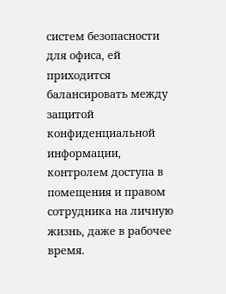систем безопасности для офиса, ей приходится балансировать между защитой конфиденциальной информации, контролем доступа в помещения и правом сотрудника на личную жизнь, даже в рабочее время.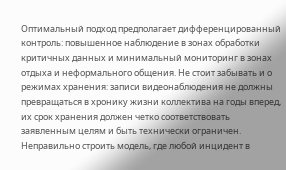Оптимальный подход предполагает дифференцированный контроль: повышенное наблюдение в зонах обработки критичных данных и минимальный мониторинг в зонах отдыха и неформального общения. Не стоит забывать и о режимах хранения: записи видеонаблюдения не должны превращаться в хронику жизни коллектива на годы вперед, их срок хранения должен четко соответствовать заявленным целям и быть технически ограничен. Неправильно строить модель, где любой инцидент в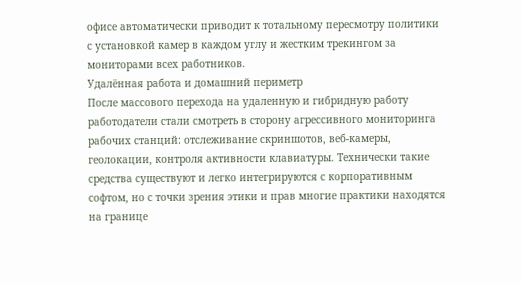офисе автоматически приводит к тотальному пересмотру политики с установкой камер в каждом углу и жестким трекингом за мониторами всех работников.
Удалённая работа и домашний периметр
После массового перехода на удаленную и гибридную работу работодатели стали смотреть в сторону агрессивного мониторинга рабочих станций: отслеживание скриншотов, веб‑камеры, геолокации, контроля активности клавиатуры. Технически такие средства существуют и легко интегрируются с корпоративным софтом, но с точки зрения этики и прав многие практики находятся на границе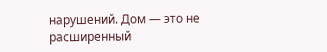нарушений. Дом — это не расширенный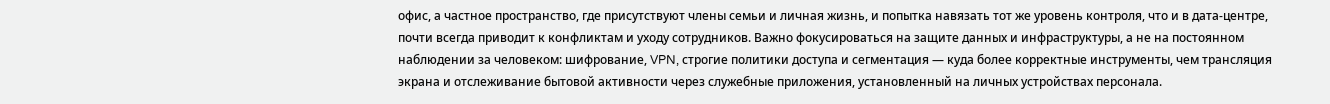офис, а частное пространство, где присутствуют члены семьи и личная жизнь, и попытка навязать тот же уровень контроля, что и в дата‑центре, почти всегда приводит к конфликтам и уходу сотрудников. Важно фокусироваться на защите данных и инфраструктуры, а не на постоянном наблюдении за человеком: шифрование, VPN, строгие политики доступа и сегментация — куда более корректные инструменты, чем трансляция экрана и отслеживание бытовой активности через служебные приложения, установленный на личных устройствах персонала.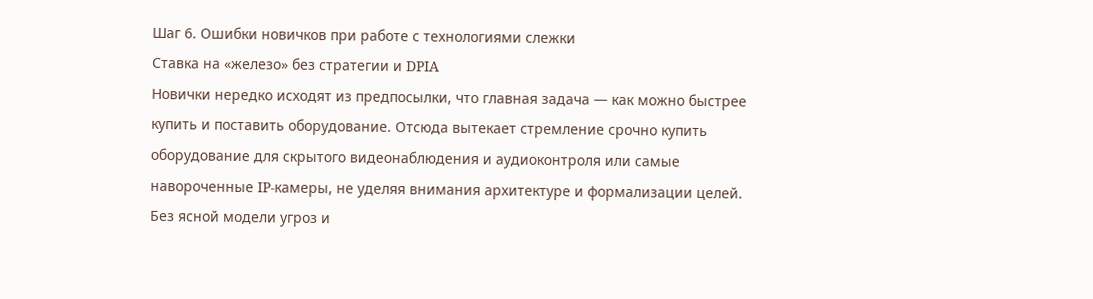Шаг 6. Ошибки новичков при работе с технологиями слежки
Ставка на «железо» без стратегии и DPIA
Новички нередко исходят из предпосылки, что главная задача — как можно быстрее купить и поставить оборудование. Отсюда вытекает стремление срочно купить оборудование для скрытого видеонаблюдения и аудиоконтроля или самые навороченные IP‑камеры, не уделяя внимания архитектуре и формализации целей. Без ясной модели угроз и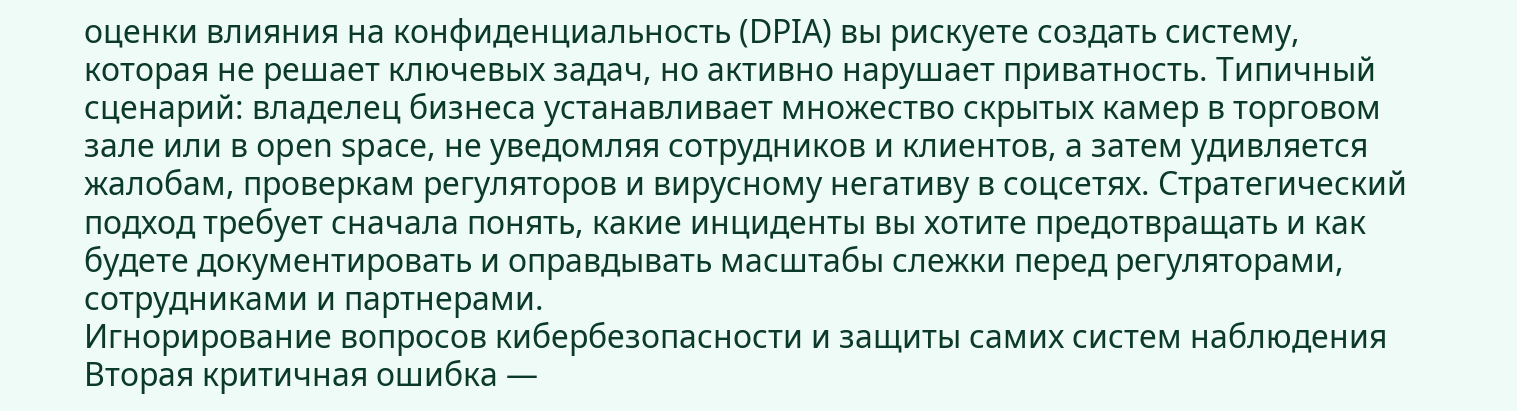оценки влияния на конфиденциальность (DPIA) вы рискуете создать систему, которая не решает ключевых задач, но активно нарушает приватность. Типичный сценарий: владелец бизнеса устанавливает множество скрытых камер в торговом зале или в open space, не уведомляя сотрудников и клиентов, а затем удивляется жалобам, проверкам регуляторов и вирусному негативу в соцсетях. Стратегический подход требует сначала понять, какие инциденты вы хотите предотвращать и как будете документировать и оправдывать масштабы слежки перед регуляторами, сотрудниками и партнерами.
Игнорирование вопросов кибербезопасности и защиты самих систем наблюдения
Вторая критичная ошибка —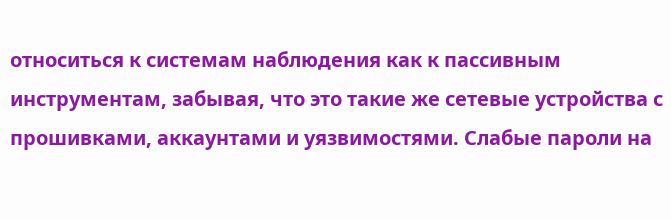относиться к системам наблюдения как к пассивным инструментам, забывая, что это такие же сетевые устройства с прошивками, аккаунтами и уязвимостями. Слабые пароли на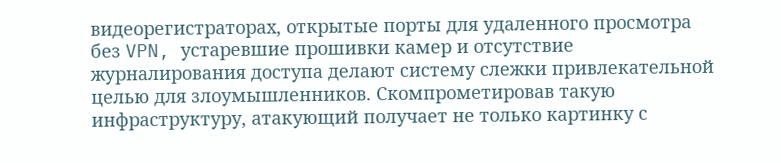видеорегистраторах, открытые порты для удаленного просмотра без VPN, устаревшие прошивки камер и отсутствие журналирования доступа делают систему слежки привлекательной целью для злоумышленников. Скомпрометировав такую инфраструктуру, атакующий получает не только картинку с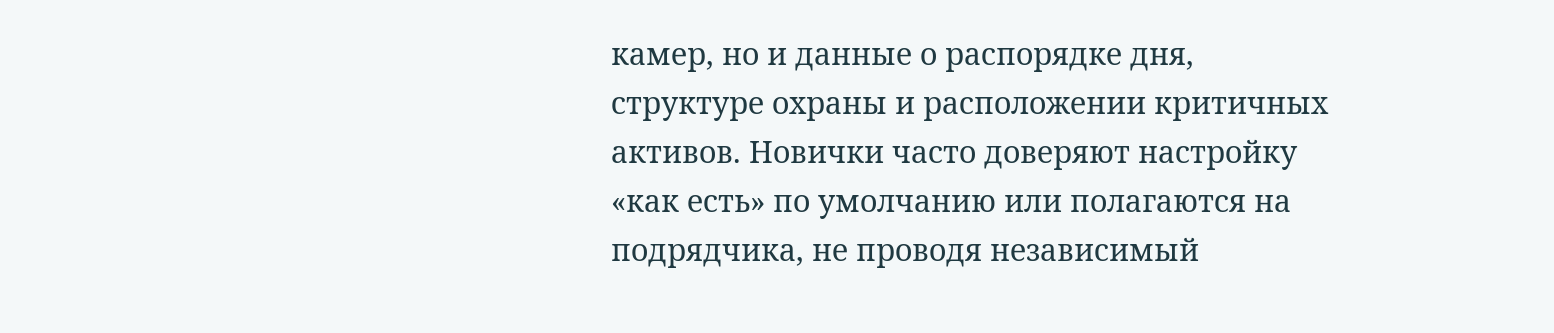камер, но и данные о распорядке дня, структуре охраны и расположении критичных активов. Новички часто доверяют настройку «как есть» по умолчанию или полагаются на подрядчика, не проводя независимый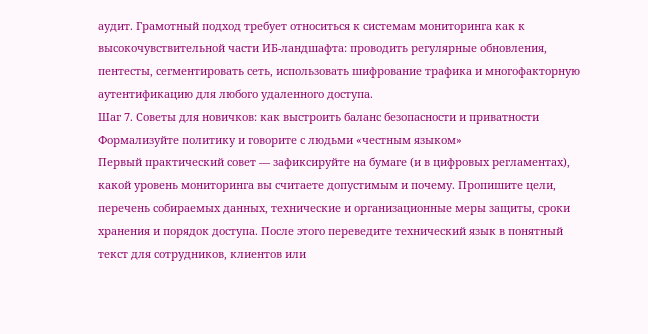аудит. Грамотный подход требует относиться к системам мониторинга как к высокочувствительной части ИБ‑ландшафта: проводить регулярные обновления, пентесты, сегментировать сеть, использовать шифрование трафика и многофакторную аутентификацию для любого удаленного доступа.
Шаг 7. Советы для новичков: как выстроить баланс безопасности и приватности
Формализуйте политику и говорите с людьми «честным языком»
Первый практический совет — зафиксируйте на бумаге (и в цифровых регламентах), какой уровень мониторинга вы считаете допустимым и почему. Пропишите цели, перечень собираемых данных, технические и организационные меры защиты, сроки хранения и порядок доступа. После этого переведите технический язык в понятный текст для сотрудников, клиентов или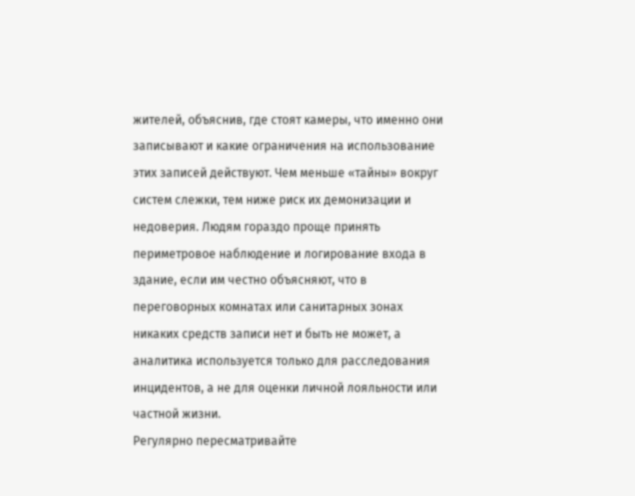жителей, объяснив, где стоят камеры, что именно они записывают и какие ограничения на использование этих записей действуют. Чем меньше «тайны» вокруг систем слежки, тем ниже риск их демонизации и недоверия. Людям гораздо проще принять периметровое наблюдение и логирование входа в здание, если им честно объясняют, что в переговорных комнатах или санитарных зонах никаких средств записи нет и быть не может, а аналитика используется только для расследования инцидентов, а не для оценки личной лояльности или частной жизни.
Регулярно пересматривайте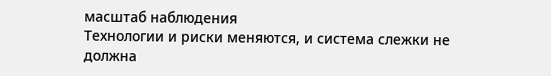масштаб наблюдения
Технологии и риски меняются, и система слежки не должна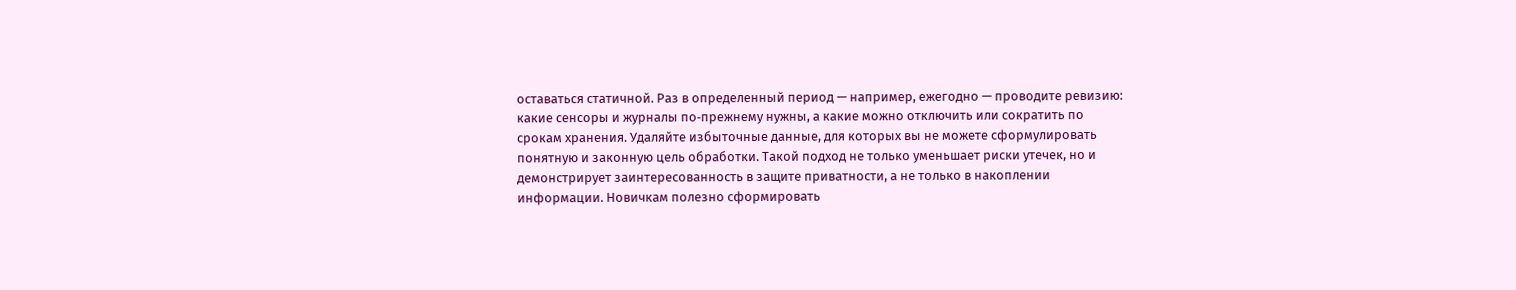оставаться статичной. Раз в определенный период — например, ежегодно — проводите ревизию: какие сенсоры и журналы по‑прежнему нужны, а какие можно отключить или сократить по срокам хранения. Удаляйте избыточные данные, для которых вы не можете сформулировать понятную и законную цель обработки. Такой подход не только уменьшает риски утечек, но и демонстрирует заинтересованность в защите приватности, а не только в накоплении информации. Новичкам полезно сформировать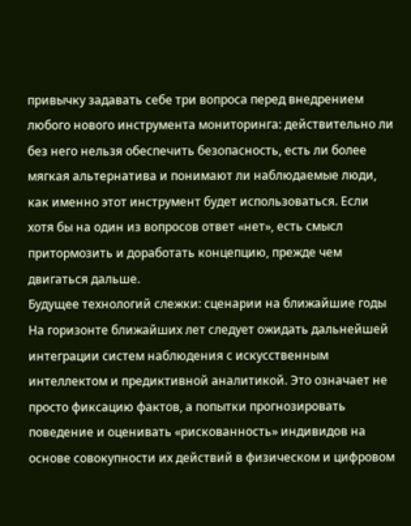привычку задавать себе три вопроса перед внедрением любого нового инструмента мониторинга: действительно ли без него нельзя обеспечить безопасность, есть ли более мягкая альтернатива и понимают ли наблюдаемые люди, как именно этот инструмент будет использоваться. Если хотя бы на один из вопросов ответ «нет», есть смысл притормозить и доработать концепцию, прежде чем двигаться дальше.
Будущее технологий слежки: сценарии на ближайшие годы
На горизонте ближайших лет следует ожидать дальнейшей интеграции систем наблюдения с искусственным интеллектом и предиктивной аналитикой. Это означает не просто фиксацию фактов, а попытки прогнозировать поведение и оценивать «рискованность» индивидов на основе совокупности их действий в физическом и цифровом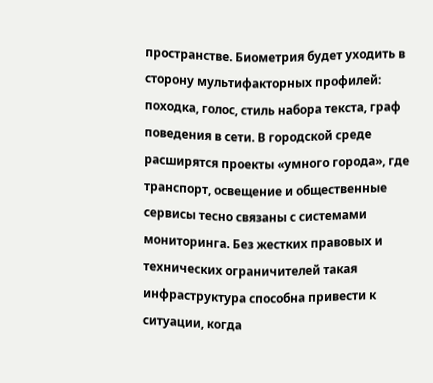пространстве. Биометрия будет уходить в сторону мультифакторных профилей: походка, голос, стиль набора текста, граф поведения в сети. В городской среде расширятся проекты «умного города», где транспорт, освещение и общественные сервисы тесно связаны с системами мониторинга. Без жестких правовых и технических ограничителей такая инфраструктура способна привести к ситуации, когда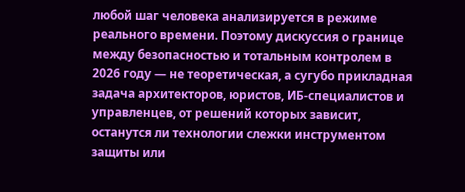любой шаг человека анализируется в режиме реального времени. Поэтому дискуссия о границе между безопасностью и тотальным контролем в 2026 году — не теоретическая, а сугубо прикладная задача архитекторов, юристов, ИБ‑специалистов и управленцев, от решений которых зависит, останутся ли технологии слежки инструментом защиты или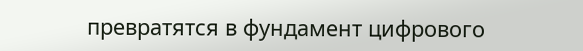превратятся в фундамент цифрового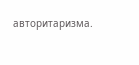авторитаризма.